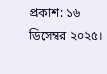প্রকাশ: ১৬ ডিসেম্বর ২০২৫।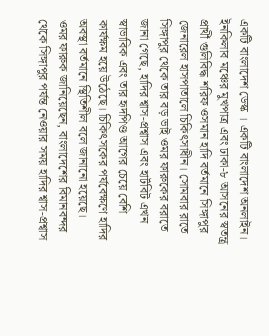একটি বাংলাদেশ ডেস্ক । একটি বাংলাদেশ অনলাইন।
ইনকিলাব মঞ্চের মুখপাত্র এবং ঢাকা-৮ আসনের স্বতন্ত্র প্রার্থী গুলিবিদ্ধ শরিফ ওসমান হাদি বর্তমানে সিঙ্গাপুর জেনারেল হাসপাতালে চিকিৎসাধীন। সোমবার রাতে সিঙ্গাপুর থেকে তার বড় ভাই ওমর ফারুকের বরাতে জানা গেছে, হাদির শ্বাস-প্রশ্বাস এবং হার্টবিট এখন স্বাভাবিক এবং তার হৃদপিণ্ড আগের চেয়ে বেশি কার্যক্ষম হয়ে উঠেছে। চিকিৎসকের পর্যবেক্ষণে হাদির অবস্থা বর্তমানে স্থিতিশীল বলে জানানো হয়েছে।
ওমর ফারুক জানিয়েছেন, বাংলাদেশের বিমানবন্দর থেকে সিঙ্গাপুর পর্যন্ত নেওয়ার সময় হাদির শ্বাস-প্রশ্বাস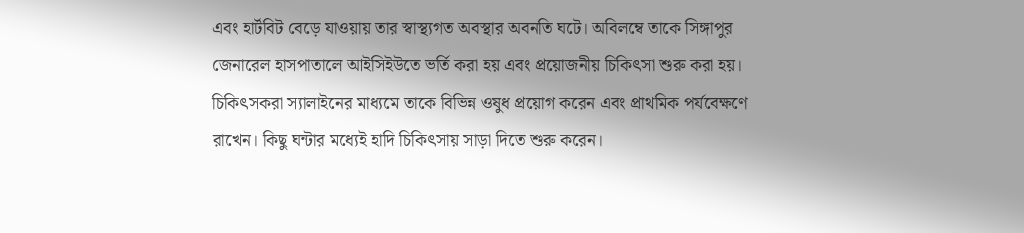এবং হার্টবিট বেড়ে যাওয়ায় তার স্বাস্থ্যগত অবস্থার অবনতি ঘটে। অবিলম্বে তাকে সিঙ্গাপুর জেনারেল হাসপাতালে আইসিইউতে ভর্তি করা হয় এবং প্রয়োজনীয় চিকিৎসা শুরু করা হয়। চিকিৎসকরা স্যালাইনের মাধ্যমে তাকে বিভিন্ন ওষুধ প্রয়োগ করেন এবং প্রাথমিক পর্যবেক্ষণে রাখেন। কিছু ঘন্টার মধ্যেই হাদি চিকিৎসায় সাড়া দিতে শুরু করেন।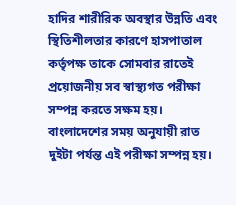হাদির শারীরিক অবস্থার উন্নতি এবং স্থিতিশীলতার কারণে হাসপাতাল কর্তৃপক্ষ তাকে সোমবার রাতেই প্রয়োজনীয় সব স্বাস্থ্যগত পরীক্ষা সম্পন্ন করতে সক্ষম হয়। বাংলাদেশের সময় অনুযায়ী রাত দুইটা পর্যন্ত এই পরীক্ষা সম্পন্ন হয়।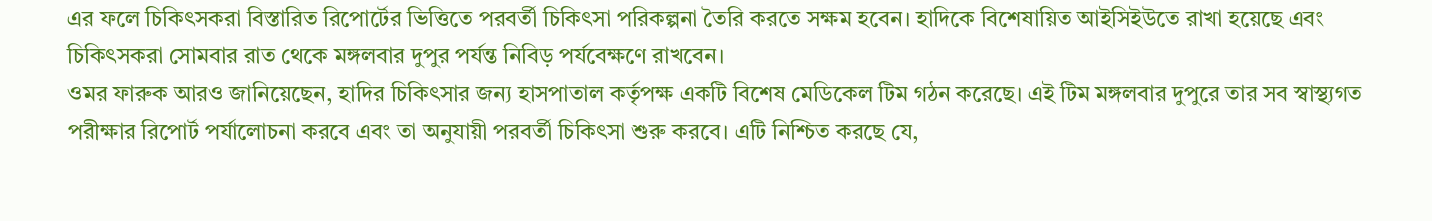এর ফলে চিকিৎসকরা বিস্তারিত রিপোর্টের ভিত্তিতে পরবর্তী চিকিৎসা পরিকল্পনা তৈরি করতে সক্ষম হবেন। হাদিকে বিশেষায়িত আইসিইউতে রাখা হয়েছে এবং চিকিৎসকরা সোমবার রাত থেকে মঙ্গলবার দুপুর পর্যন্ত নিবিড় পর্যবেক্ষণে রাখবেন।
ওমর ফারুক আরও জানিয়েছেন, হাদির চিকিৎসার জন্য হাসপাতাল কর্তৃপক্ষ একটি বিশেষ মেডিকেল টিম গঠন করেছে। এই টিম মঙ্গলবার দুপুরে তার সব স্বাস্থ্যগত পরীক্ষার রিপোর্ট পর্যালোচনা করবে এবং তা অনুযায়ী পরবর্তী চিকিৎসা শুরু করবে। এটি নিশ্চিত করছে যে,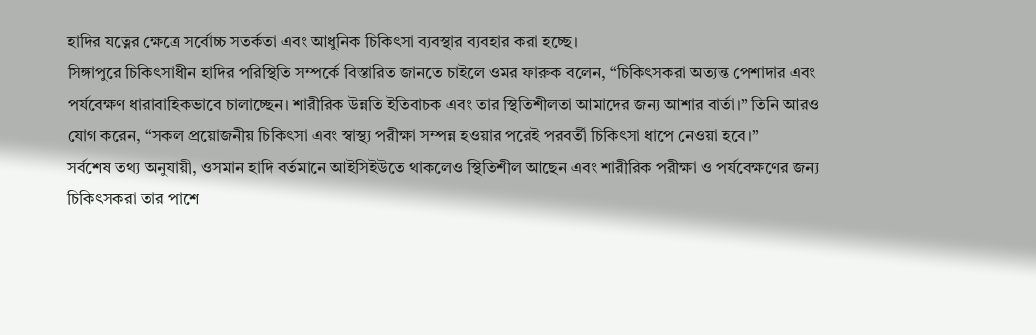হাদির যত্নের ক্ষেত্রে সর্বোচ্চ সতর্কতা এবং আধুনিক চিকিৎসা ব্যবস্থার ব্যবহার করা হচ্ছে।
সিঙ্গাপুরে চিকিৎসাধীন হাদির পরিস্থিতি সম্পর্কে বিস্তারিত জানতে চাইলে ওমর ফারুক বলেন, “চিকিৎসকরা অত্যন্ত পেশাদার এবং পর্যবেক্ষণ ধারাবাহিকভাবে চালাচ্ছেন। শারীরিক উন্নতি ইতিবাচক এবং তার স্থিতিশীলতা আমাদের জন্য আশার বার্তা।” তিনি আরও যোগ করেন, “সকল প্রয়োজনীয় চিকিৎসা এবং স্বাস্থ্য পরীক্ষা সম্পন্ন হওয়ার পরেই পরবর্তী চিকিৎসা ধাপে নেওয়া হবে।”
সর্বশেষ তথ্য অনুযায়ী, ওসমান হাদি বর্তমানে আইসিইউতে থাকলেও স্থিতিশীল আছেন এবং শারীরিক পরীক্ষা ও পর্যবেক্ষণের জন্য চিকিৎসকরা তার পাশে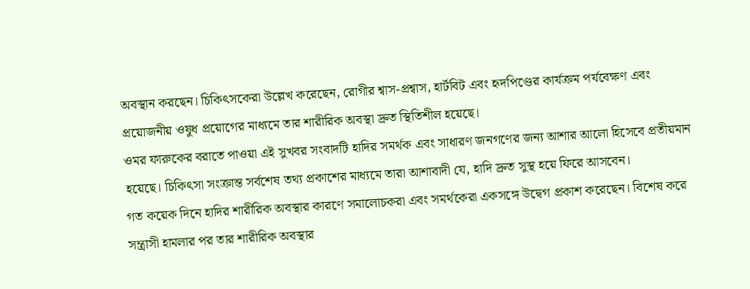অবস্থান করছেন। চিকিৎসকেরা উল্লেখ করেছেন, রোগীর শ্বাস-প্রশ্বাস, হার্টবিট এবং হৃদপিণ্ডের কার্যক্রম পর্যবেক্ষণ এবং প্রয়োজনীয় ওষুধ প্রয়োগের মাধ্যমে তার শারীরিক অবস্থা দ্রুত স্থিতিশীল হয়েছে।
ওমর ফারুকের বরাতে পাওয়া এই সুখবর সংবাদটি হাদির সমর্থক এবং সাধারণ জনগণের জন্য আশার আলো হিসেবে প্রতীয়মান হয়েছে। চিকিৎসা সংক্রান্ত সর্বশেষ তথ্য প্রকাশের মাধ্যমে তারা আশাবাদী যে, হাদি দ্রুত সুস্থ হয়ে ফিরে আসবেন।
গত কয়েক দিনে হাদির শারীরিক অবস্থার কারণে সমালোচকরা এবং সমর্থকেরা একসঙ্গে উদ্বেগ প্রকাশ করেছেন। বিশেষ করে সন্ত্রাসী হামলার পর তার শারীরিক অবস্থার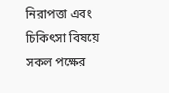নিরাপত্তা এবং চিকিৎসা বিষয়ে সকল পক্ষের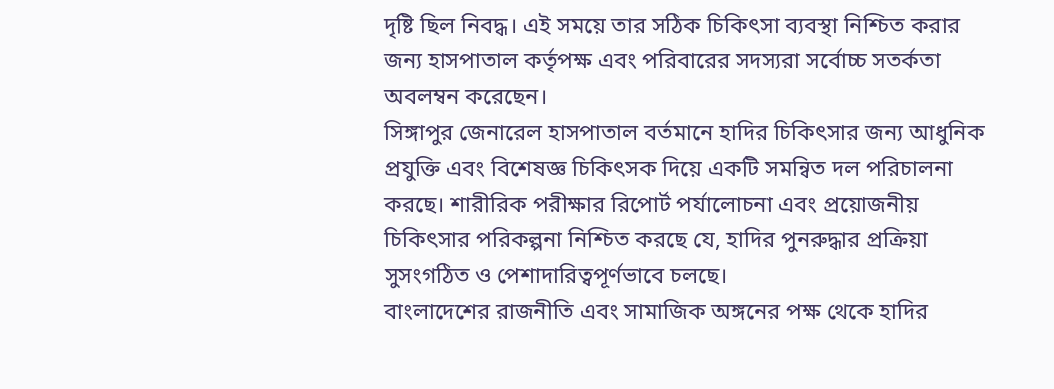দৃষ্টি ছিল নিবদ্ধ। এই সময়ে তার সঠিক চিকিৎসা ব্যবস্থা নিশ্চিত করার জন্য হাসপাতাল কর্তৃপক্ষ এবং পরিবারের সদস্যরা সর্বোচ্চ সতর্কতা অবলম্বন করেছেন।
সিঙ্গাপুর জেনারেল হাসপাতাল বর্তমানে হাদির চিকিৎসার জন্য আধুনিক প্রযুক্তি এবং বিশেষজ্ঞ চিকিৎসক দিয়ে একটি সমন্বিত দল পরিচালনা করছে। শারীরিক পরীক্ষার রিপোর্ট পর্যালোচনা এবং প্রয়োজনীয় চিকিৎসার পরিকল্পনা নিশ্চিত করছে যে, হাদির পুনরুদ্ধার প্রক্রিয়া সুসংগঠিত ও পেশাদারিত্বপূর্ণভাবে চলছে।
বাংলাদেশের রাজনীতি এবং সামাজিক অঙ্গনের পক্ষ থেকে হাদির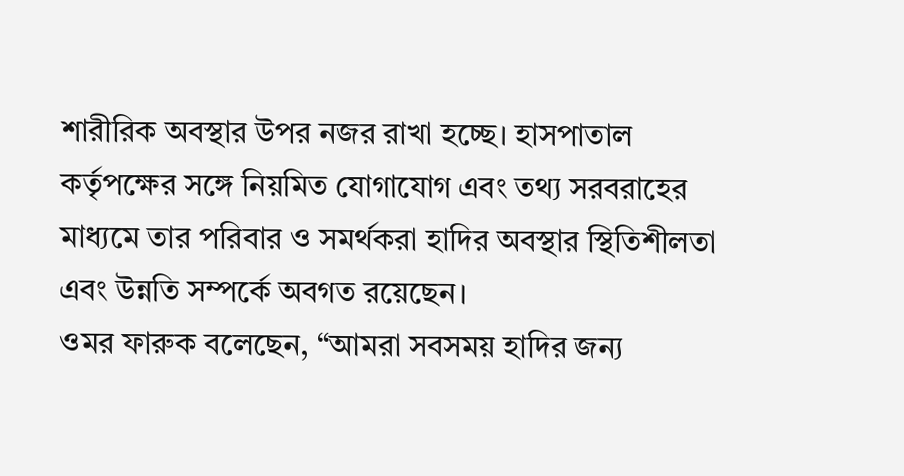শারীরিক অবস্থার উপর নজর রাখা হচ্ছে। হাসপাতাল কর্তৃপক্ষের সঙ্গে নিয়মিত যোগাযোগ এবং তথ্য সরবরাহের মাধ্যমে তার পরিবার ও সমর্থকরা হাদির অবস্থার স্থিতিশীলতা এবং উন্নতি সম্পর্কে অবগত রয়েছেন।
ওমর ফারুক বলেছেন, “আমরা সবসময় হাদির জন্য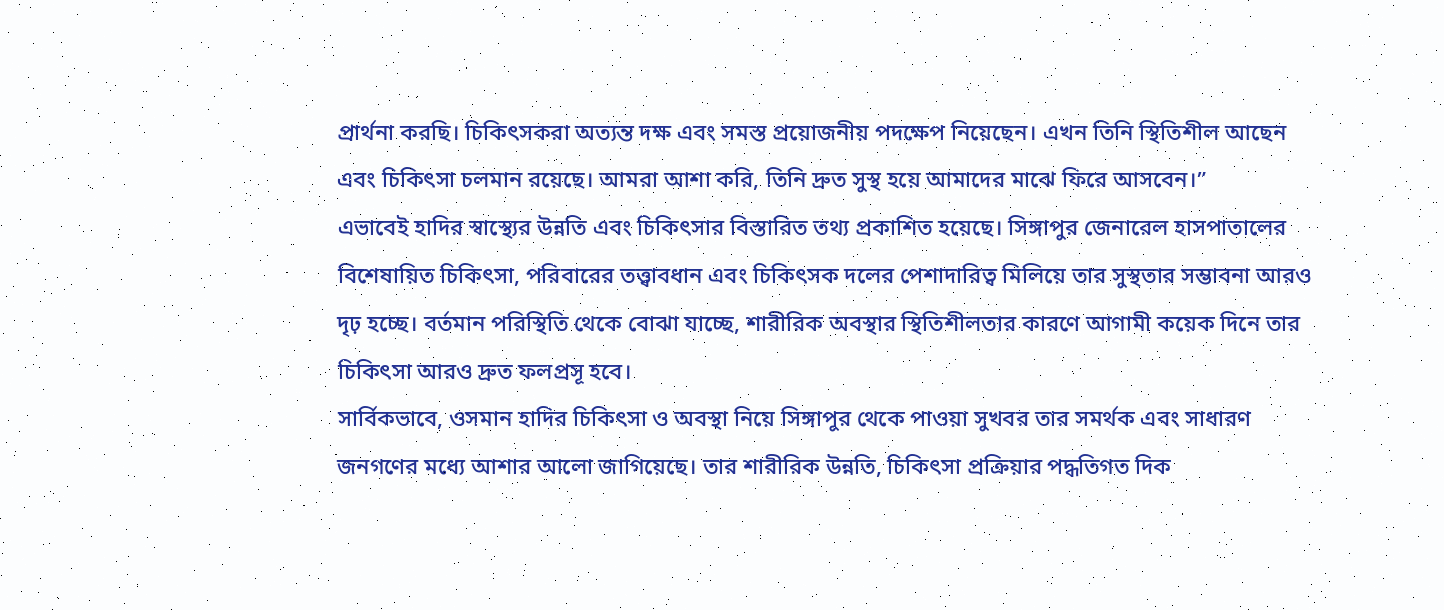প্রার্থনা করছি। চিকিৎসকরা অত্যন্ত দক্ষ এবং সমস্ত প্রয়োজনীয় পদক্ষেপ নিয়েছেন। এখন তিনি স্থিতিশীল আছেন এবং চিকিৎসা চলমান রয়েছে। আমরা আশা করি, তিনি দ্রুত সুস্থ হয়ে আমাদের মাঝে ফিরে আসবেন।”
এভাবেই হাদির স্বাস্থ্যের উন্নতি এবং চিকিৎসার বিস্তারিত তথ্য প্রকাশিত হয়েছে। সিঙ্গাপুর জেনারেল হাসপাতালের বিশেষায়িত চিকিৎসা, পরিবারের তত্ত্বাবধান এবং চিকিৎসক দলের পেশাদারিত্ব মিলিয়ে তার সুস্থতার সম্ভাবনা আরও দৃঢ় হচ্ছে। বর্তমান পরিস্থিতি থেকে বোঝা যাচ্ছে, শারীরিক অবস্থার স্থিতিশীলতার কারণে আগামী কয়েক দিনে তার চিকিৎসা আরও দ্রুত ফলপ্রসূ হবে।
সার্বিকভাবে, ওসমান হাদির চিকিৎসা ও অবস্থা নিয়ে সিঙ্গাপুর থেকে পাওয়া সুখবর তার সমর্থক এবং সাধারণ জনগণের মধ্যে আশার আলো জাগিয়েছে। তার শারীরিক উন্নতি, চিকিৎসা প্রক্রিয়ার পদ্ধতিগত দিক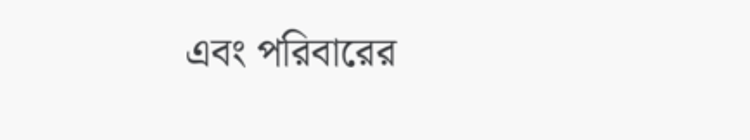এবং পরিবারের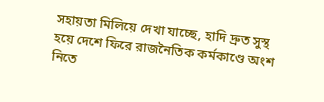সহায়তা মিলিয়ে দেখা যাচ্ছে, হাদি দ্রুত সুস্থ হয়ে দেশে ফিরে রাজনৈতিক কর্মকাণ্ডে অংশ নিতে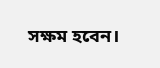সক্ষম হবেন।